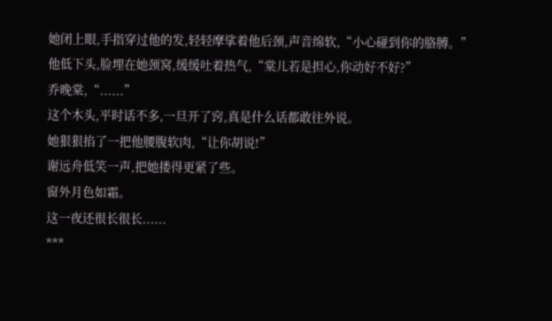她闭上眼,手指穿过他的发,轻轻摩挲着他后颈,声音绵软,“小心碰到你的胳膊。”
他低下头,脸埋在她颈窝,缓缓吐着热气,“棠儿若是担心,你动好不好?”
乔晚棠,“......”
这个木头,平时话不多,一旦开了窍,真是什么话都敢往外说。
她狠狠掐了一把他腰腹软肉,“让你胡说!”
谢远舟低笑一声,把她搂得更紧了些。
窗外月色如霜。
这一夜还很长很长......
***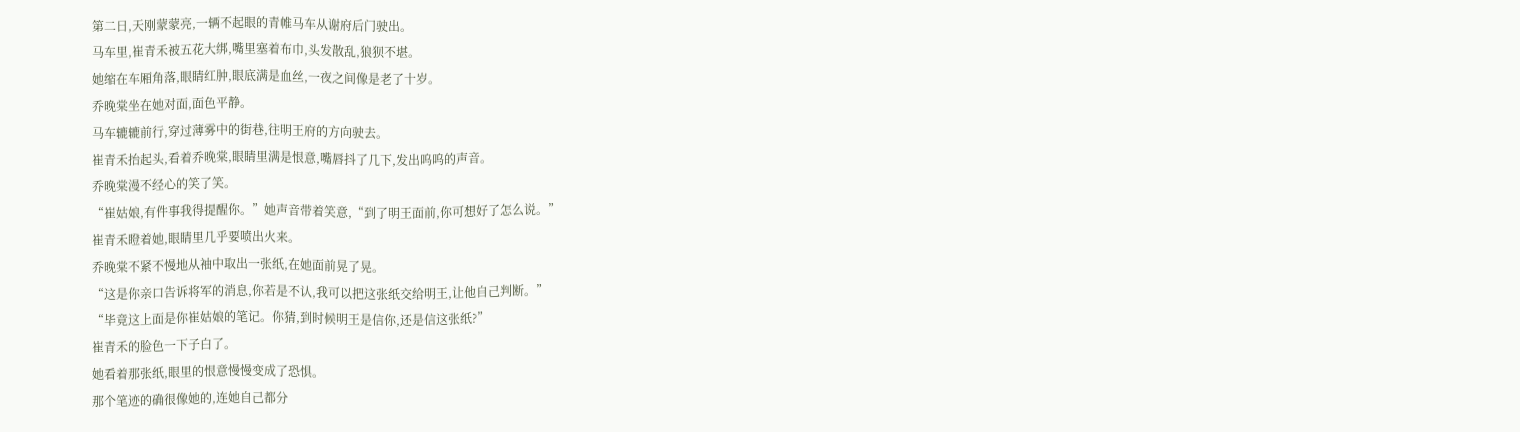第二日,天刚蒙蒙亮,一辆不起眼的青帷马车从谢府后门驶出。
马车里,崔青禾被五花大绑,嘴里塞着布巾,头发散乱,狼狈不堪。
她缩在车厢角落,眼睛红肿,眼底满是血丝,一夜之间像是老了十岁。
乔晚棠坐在她对面,面色平静。
马车辘辘前行,穿过薄雾中的街巷,往明王府的方向驶去。
崔青禾抬起头,看着乔晚棠,眼睛里满是恨意,嘴唇抖了几下,发出呜呜的声音。
乔晚棠漫不经心的笑了笑。
“崔姑娘,有件事我得提醒你。”她声音带着笑意,“到了明王面前,你可想好了怎么说。”
崔青禾瞪着她,眼睛里几乎要喷出火来。
乔晚棠不紧不慢地从袖中取出一张纸,在她面前晃了晃。
“这是你亲口告诉将军的消息,你若是不认,我可以把这张纸交给明王,让他自己判断。”
“毕竟这上面是你崔姑娘的笔记。你猜,到时候明王是信你,还是信这张纸?”
崔青禾的脸色一下子白了。
她看着那张纸,眼里的恨意慢慢变成了恐惧。
那个笔迹的确很像她的,连她自己都分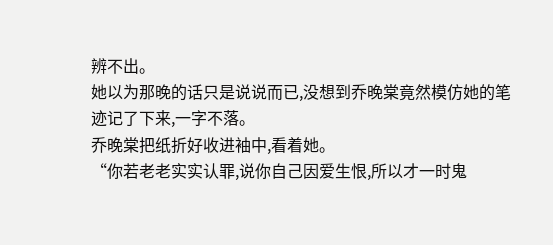辨不出。
她以为那晚的话只是说说而已,没想到乔晚棠竟然模仿她的笔迹记了下来,一字不落。
乔晚棠把纸折好收进袖中,看着她。
“你若老老实实认罪,说你自己因爱生恨,所以才一时鬼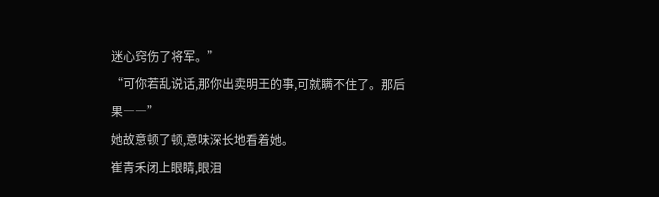迷心窍伤了将军。”
“可你若乱说话,那你出卖明王的事,可就瞒不住了。那后果――”
她故意顿了顿,意味深长地看着她。
崔青禾闭上眼睛,眼泪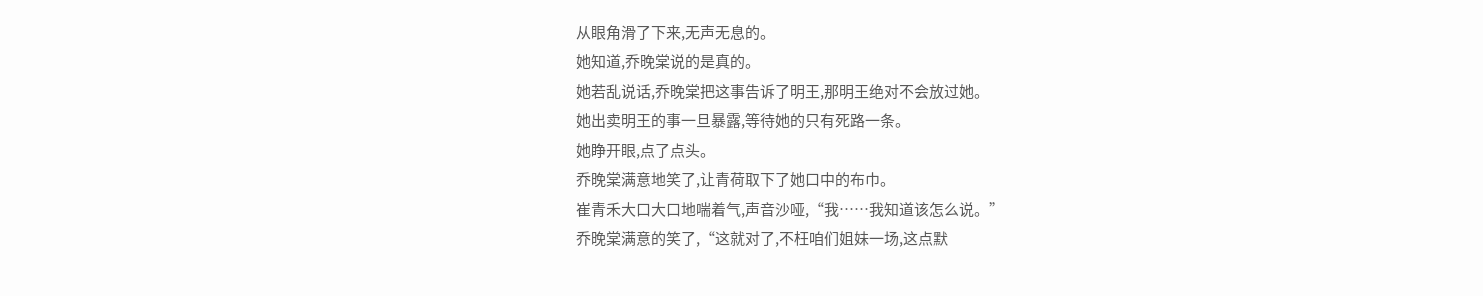从眼角滑了下来,无声无息的。
她知道,乔晚棠说的是真的。
她若乱说话,乔晚棠把这事告诉了明王,那明王绝对不会放过她。
她出卖明王的事一旦暴露,等待她的只有死路一条。
她睁开眼,点了点头。
乔晚棠满意地笑了,让青荷取下了她口中的布巾。
崔青禾大口大口地喘着气,声音沙哑,“我……我知道该怎么说。”
乔晚棠满意的笑了,“这就对了,不枉咱们姐妹一场,这点默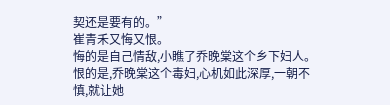契还是要有的。”
崔青禾又悔又恨。
悔的是自己情敌,小瞧了乔晚棠这个乡下妇人。
恨的是,乔晚棠这个毒妇,心机如此深厚,一朝不慎,就让她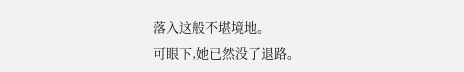落入这般不堪境地。
可眼下,她已然没了退路。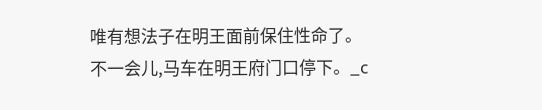唯有想法子在明王面前保住性命了。
不一会儿,马车在明王府门口停下。_c